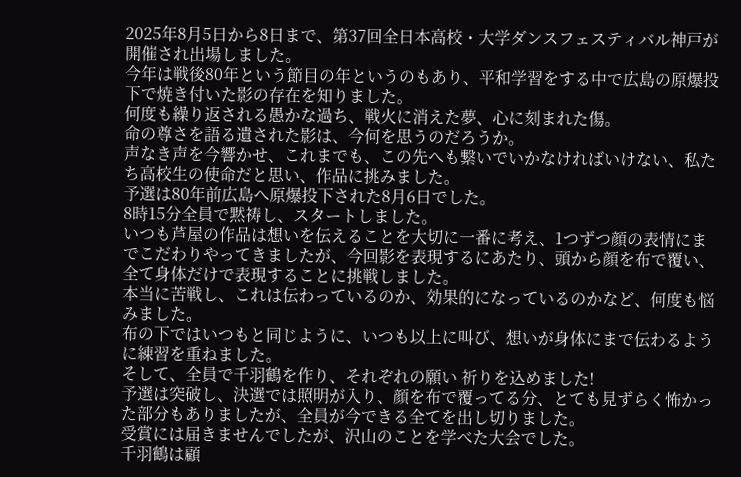2025年8月5日から8日まで、第37回全日本高校・大学ダンスフェスティバル神戸が開催され出場しました。
今年は戦後80年という節目の年というのもあり、平和学習をする中で広島の原爆投下で焼き付いた影の存在を知りました。
何度も繰り返される愚かな過ち、戦火に消えた夢、心に刻まれた傷。
命の尊さを語る遺された影は、今何を思うのだろうか。
声なき声を今響かせ、これまでも、この先へも繋いでいかなければいけない、私たち高校生の使命だと思い、作品に挑みました。
予選は80年前広島へ原爆投下された8月6日でした。
8時15分全員で黙祷し、スタートしました。
いつも芦屋の作品は想いを伝えることを大切に一番に考え、1つずつ顔の表情にまでこだわりやってきましたが、今回影を表現するにあたり、頭から顔を布で覆い、全て身体だけで表現することに挑戦しました。
本当に苦戦し、これは伝わっているのか、効果的になっているのかなど、何度も悩みました。
布の下ではいつもと同じように、いつも以上に叫び、想いが身体にまで伝わるように練習を重ねました。
そして、全員で千羽鶴を作り、それぞれの願い 祈りを込めました!
予選は突破し、決選では照明が入り、顔を布で覆ってる分、とても見ずらく怖かった部分もありましたが、全員が今できる全てを出し切りました。
受賞には届きませんでしたが、沢山のことを学べた大会でした。
千羽鶴は顧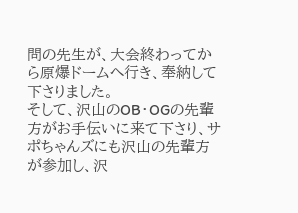問の先生が、大会終わってから原爆ドームへ行き、奉納して下さりました。
そして、沢山のOB・OGの先輩方がお手伝いに来て下さり、サポちゃんズにも沢山の先輩方が参加し、沢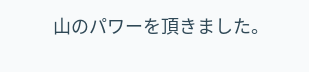山のパワーを頂きました。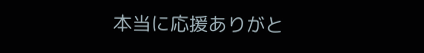本当に応援ありがと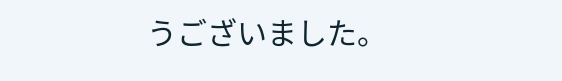うございました。